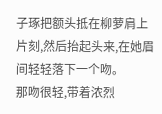子琢把额头抵在柳萝肩上片刻,然后抬起头来,在她眉间轻轻落下一个吻。
那吻很轻,带着浓烈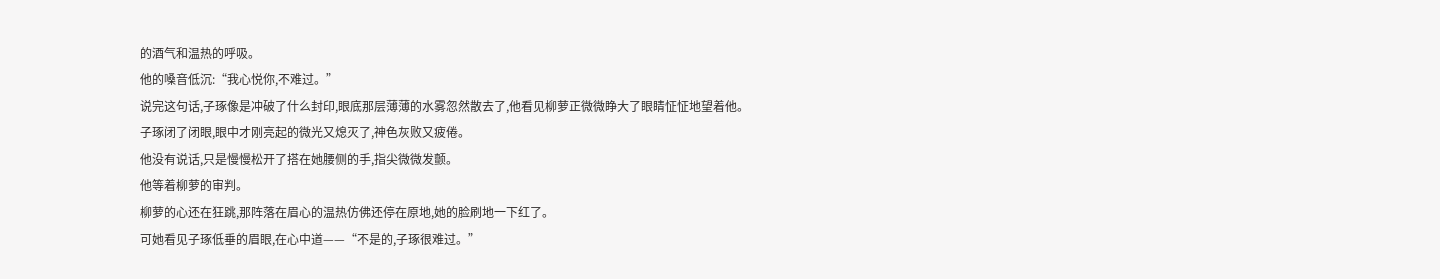的酒气和温热的呼吸。
他的嗓音低沉:“我心悦你,不难过。”
说完这句话,子琢像是冲破了什么封印,眼底那层薄薄的水雾忽然散去了,他看见柳萝正微微睁大了眼睛怔怔地望着他。
子琢闭了闭眼,眼中才刚亮起的微光又熄灭了,神色灰败又疲倦。
他没有说话,只是慢慢松开了搭在她腰侧的手,指尖微微发颤。
他等着柳萝的审判。
柳萝的心还在狂跳,那阵落在眉心的温热仿佛还停在原地,她的脸刷地一下红了。
可她看见子琢低垂的眉眼,在心中道——“不是的,子琢很难过。”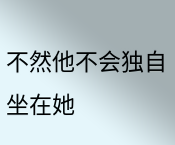不然他不会独自坐在她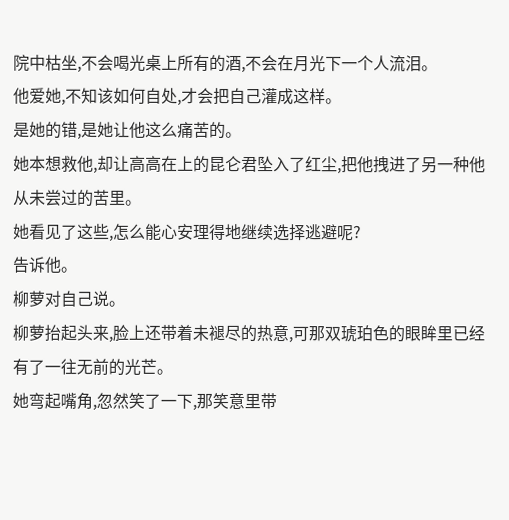院中枯坐,不会喝光桌上所有的酒,不会在月光下一个人流泪。
他爱她,不知该如何自处,才会把自己灌成这样。
是她的错,是她让他这么痛苦的。
她本想救他,却让高高在上的昆仑君坠入了红尘,把他拽进了另一种他从未尝过的苦里。
她看见了这些,怎么能心安理得地继续选择逃避呢?
告诉他。
柳萝对自己说。
柳萝抬起头来,脸上还带着未褪尽的热意,可那双琥珀色的眼眸里已经有了一往无前的光芒。
她弯起嘴角,忽然笑了一下,那笑意里带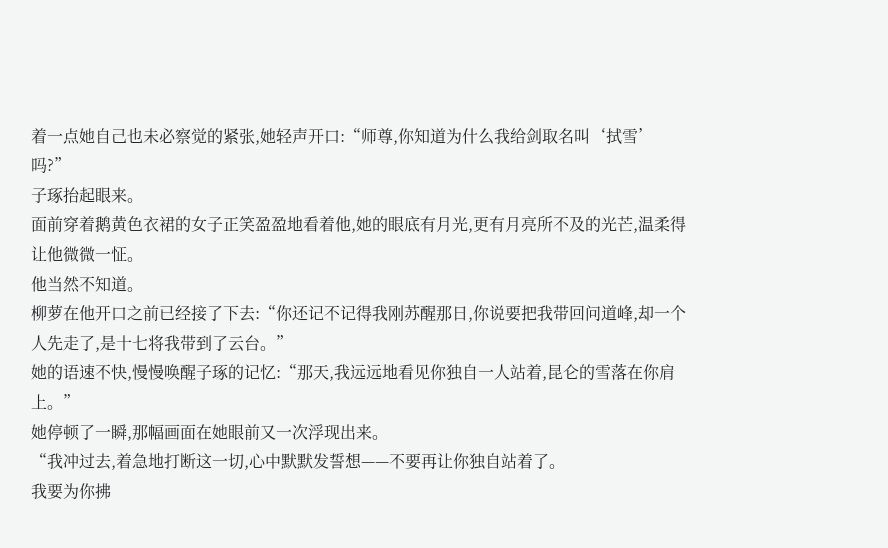着一点她自己也未必察觉的紧张,她轻声开口:“师尊,你知道为什么我给剑取名叫‘拭雪’吗?”
子琢抬起眼来。
面前穿着鹅黄色衣裙的女子正笑盈盈地看着他,她的眼底有月光,更有月亮所不及的光芒,温柔得让他微微一怔。
他当然不知道。
柳萝在他开口之前已经接了下去:“你还记不记得我刚苏醒那日,你说要把我带回问道峰,却一个人先走了,是十七将我带到了云台。”
她的语速不快,慢慢唤醒子琢的记忆:“那天,我远远地看见你独自一人站着,昆仑的雪落在你肩上。”
她停顿了一瞬,那幅画面在她眼前又一次浮现出来。
“我冲过去,着急地打断这一切,心中默默发誓想——不要再让你独自站着了。
我要为你拂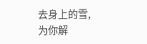去身上的雪,为你解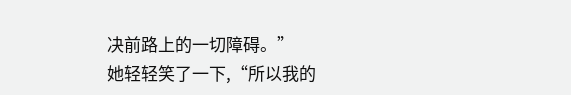决前路上的一切障碍。”
她轻轻笑了一下,“所以我的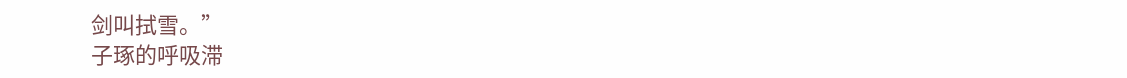剑叫拭雪。”
子琢的呼吸滞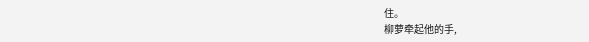住。
柳萝牵起他的手,